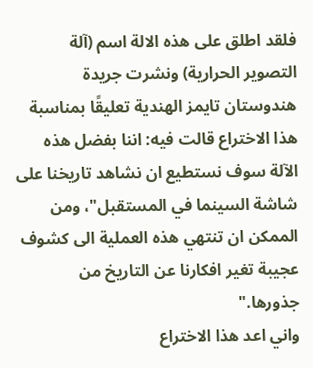فلقد اطلق على هذه الالة اسم (آلة التصوير الحرارية) ونشرت جريدة هندوستان تايمز الهندية تعليقًا بمناسبة هذا الاختراع قالت فيه: اننا بفضل هذه الآلة سوف نستطيع ان نشاهد تاريخنا على شاشة السينما في المستقبل"، ومن الممكن ان تنتهي هذه العملية الى كشوف عجيبة تغير افكارنا عن التاريخ من جذورها."
واني اعد هذا الاختراع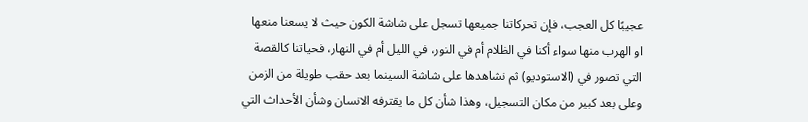عجيبًا كل العجب، فإن تحركاتنا جميعها تسجل على شاشة الكون حيث لا يسعنا منعها او الهرب منها سواء أكنا في الظلام أم في النور، في الليل أم في النهار، فحياتنا كالقصة التي تصور في (الاستوديو) ثم نشاهدها على شاشة السينما بعد حقب طويلة من الزمن وعلى بعد كبير من مكان التسجيل، وهذا شأن كل ما يقترفه الانسان وشأن الأحداث التي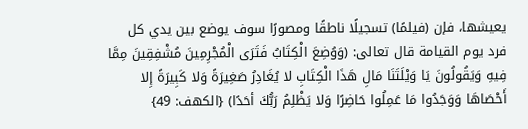يعيشها، فإن (فيلمًا) تسجيلًا ناطقًا ومصورًا سوف يوضع بين يدي كل فرد يوم القيامة قال تعالى: (وَوُضِعَ الْكِتَابُ فَتَرَى الْمُجْرِمِينَ مُشْفِقِينَ مِمَّا فِيهِ وَيَقُولُونَ يَا وَيْلَتَنَا مَالِ هَذَا الْكِتَابِ لا يُغَادِرُ صَغِيرَةً وَلا كَبِيرَةً إِلا أَحْصَاهَا وَوَجَدُوا مَا عَمِلُوا حَاضِرًا وَلا يَظْلِمُ رَبُّكَ أحَدًا) {الكهف: 49}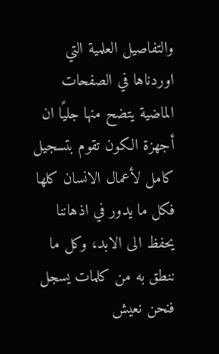والتفاصيل العلمية التي اوردناها في الصفحات الماضية يتضح منها جليًا ان أجهزة الكون تقوم بتسجيل كامل لأعمال الانسان كلها فكل ما يدور في اذهاننا يحفظ الى الابد، وكل ما ننطق به من كلمات يسجل فنحن نعيش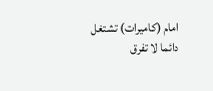امام (كاميرات) تشتغل دائما لا تفرق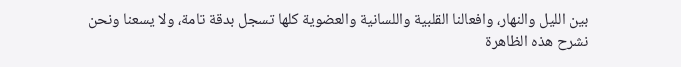بين الليل والنهار، وافعالنا القلبية واللسانية والعضوية كلها تسجل بدقة تامة، ولا يسعنا ونحن نشرح هذه الظاهرة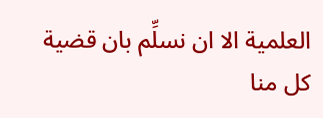العلمية الا ان نسلِّم بان قضية كل منا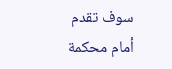سوف تقدم أمام محكمة